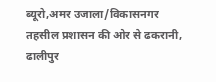ब्यूरो,अमर उजाला/विकासनगर
तहसील प्रशासन की ओर से ढकरानी, ढालीपुर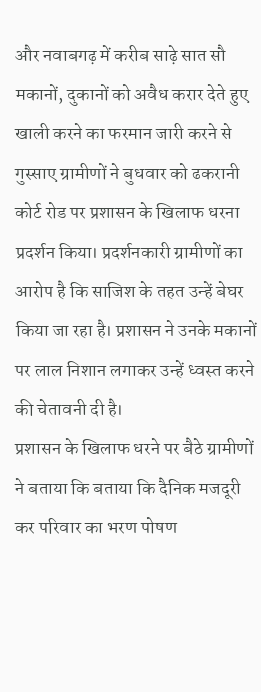और नवाबगढ़ में करीब साढ़े सात सौ मकानों, दुकानों को अवैध करार देते हुए खाली करने का फरमान जारी करने से गुस्साए ग्रामीणों ने बुधवार को ढकरानी कोर्ट रोड पर प्रशासन के खिलाफ धरना प्रदर्शन किया। प्रदर्शनकारी ग्रामीणों का आरोप है कि साजिश के तहत उन्हें बेघर किया जा रहा है। प्रशासन ने उनके मकानों पर लाल निशान लगाकर उन्हें ध्वस्त करने की चेतावनी दी है।
प्रशासन के खिलाफ धरने पर बैठे ग्रामीणों ने बताया कि बताया कि दैनिक मजदूरी कर परिवार का भरण पोषण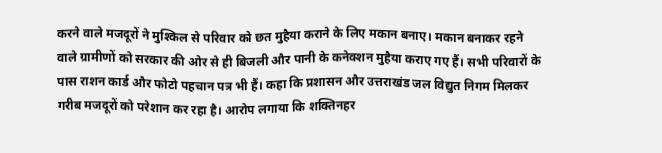करने वाले मजदूरों ने मुश्किल से परिवार को छत मुहैया कराने के लिए मकान बनाए। मकान बनाकर रहने वाले ग्रामीणों को सरकार की ओर से ही बिजली और पानी के कनेक्शन मुहैया कराए गए हैं। सभी परिवारों के पास राशन कार्ड और फोटो पहचान पत्र भी हैं। कहा कि प्रशासन और उत्तराखंड जल विद्युत निगम मिलकर गरीब मजदूरों को परेशान कर रहा है। आरोप लगाया कि शक्तिनहर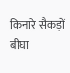किनारे सैकड़ों बीघा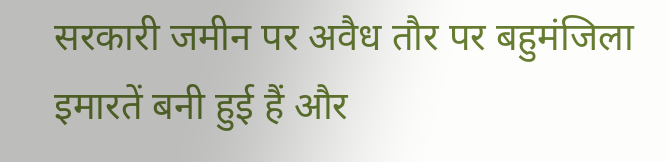सरकारी जमीन पर अवैध तौर पर बहुमंजिला इमारतें बनी हुई हैं और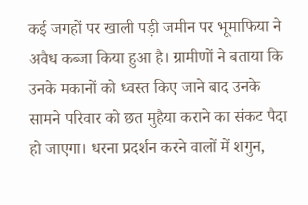कई जगहों पर खाली पड़ी जमीन पर भूमाफिया ने अवैध कब्जा किया हुआ है। ग्रामीणों ने बताया कि उनके मकानों को ध्वस्त किए जाने बाद उनके सामने परिवार को छत मुहैया कराने का संकट पैदा हो जाएगा। धरना प्रदर्शन करने वालों में शगुन,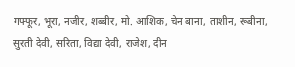गफ्फूर, भूरा, नजीर, शब्बीर, मो. आशिक, चेन बाना, ताशीन, रूबीना, सुरती देवी, सरिता, विद्या देवी, राजेश, दीन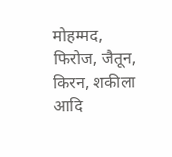मोहम्मद, फिरोज, जैतून, किरन, शकीला आदि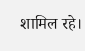शामिल रहे।